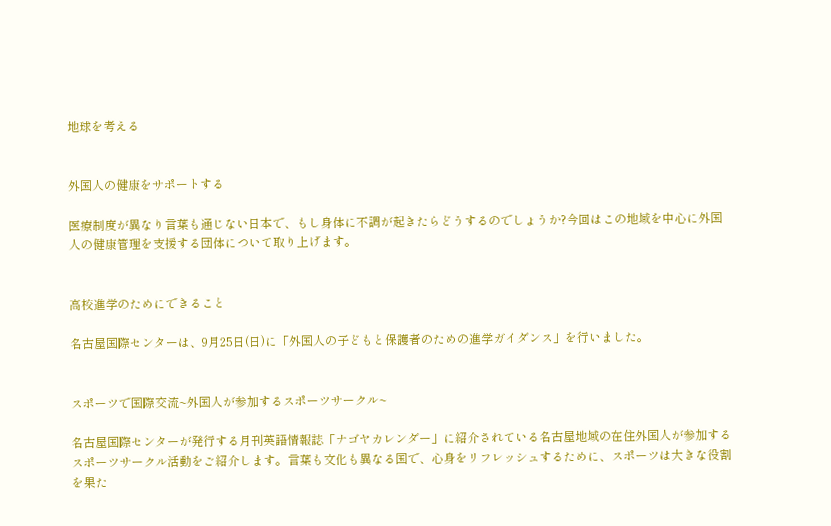地球を考える


外国人の健康をサポートする

医療制度が異なり言葉も通じない日本で、もし身体に不調が起きたらどうするのでしょうか?今回はこの地域を中心に外国人の健康管理を支援する団体について取り上げます。


高校進学のためにできること

名古屋国際センターは、9月25日(日)に「外国人の子どもと保護者のための進学ガイダンス」を行いました。


スポーツで国際交流~外国人が参加するスポーツサークル~

名古屋国際センターが発行する月刊英語情報誌「ナゴヤカレンダー」に紹介されている名古屋地域の在住外国人が参加するスポーツサークル活動をご紹介します。言葉も文化も異なる国で、心身をリフレッシュするために、スポーツは大きな役割を果た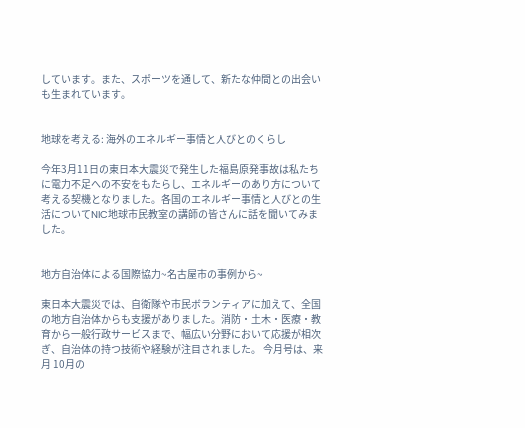しています。また、スポーツを通して、新たな仲間との出会いも生まれています。


地球を考える: 海外のエネルギー事情と人びとのくらし

今年3月11日の東日本大震災で発生した福島原発事故は私たちに電力不足への不安をもたらし、エネルギーのあり方について考える契機となりました。各国のエネルギー事情と人びとの生活についてNIC地球市民教室の講師の皆さんに話を聞いてみました。


地方自治体による国際協力~名古屋市の事例から~

東日本大震災では、自衛隊や市民ボランティアに加えて、全国の地方自治体からも支援がありました。消防・土木・医療・教育から一般行政サービスまで、幅広い分野において応援が相次ぎ、自治体の持つ技術や経験が注目されました。 今月号は、来月 10月の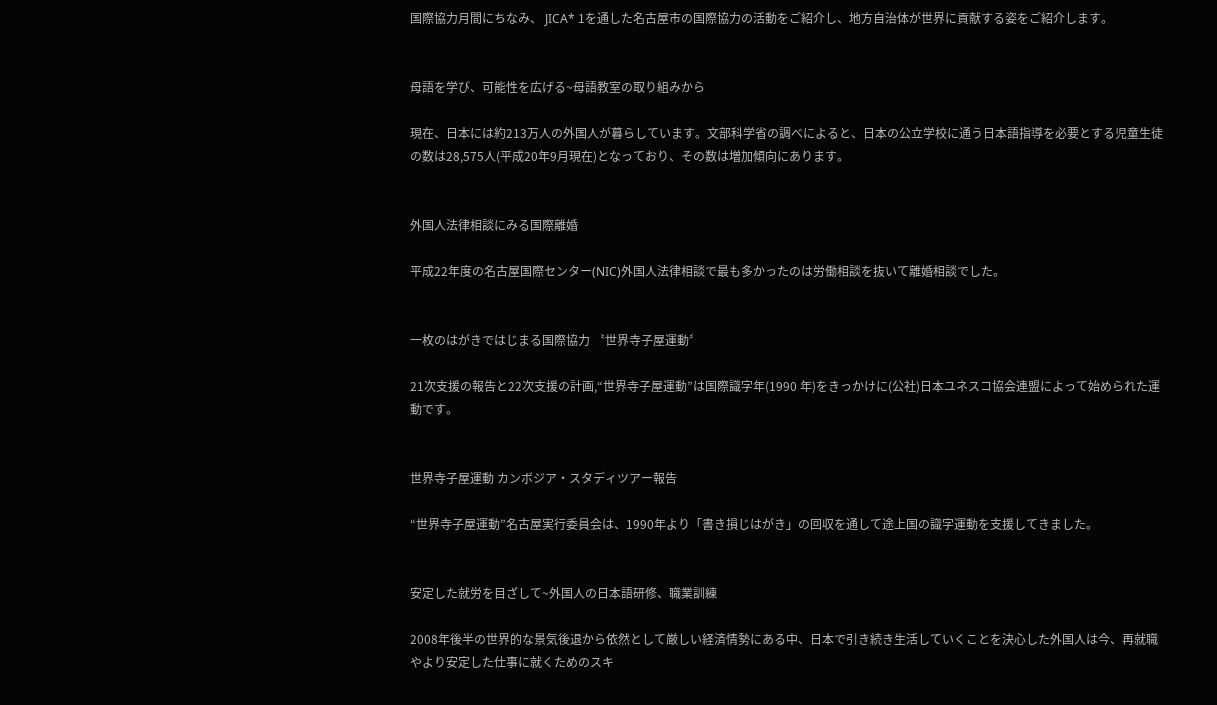国際協力月間にちなみ、 JICA* 1を通した名古屋市の国際協力の活動をご紹介し、地方自治体が世界に貢献する姿をご紹介します。


母語を学び、可能性を広げる~母語教室の取り組みから

現在、日本には約213万人の外国人が暮らしています。文部科学省の調べによると、日本の公立学校に通う日本語指導を必要とする児童生徒の数は28,575人(平成20年9月現在)となっており、その数は増加傾向にあります。


外国人法律相談にみる国際離婚

平成22年度の名古屋国際センター(NIC)外国人法律相談で最も多かったのは労働相談を抜いて離婚相談でした。


一枚のはがきではじまる国際協力 〝世界寺子屋運動〞

21次支援の報告と22次支援の計画,“世界寺子屋運動”は国際識字年(1990 年)をきっかけに(公社)日本ユネスコ協会連盟によって始められた運動です。


世界寺子屋運動 カンボジア・スタディツアー報告

“世界寺子屋運動”名古屋実行委員会は、1990年より「書き損じはがき」の回収を通して途上国の識字運動を支援してきました。


安定した就労を目ざして~外国人の日本語研修、職業訓練

2008年後半の世界的な景気後退から依然として厳しい経済情勢にある中、日本で引き続き生活していくことを決心した外国人は今、再就職やより安定した仕事に就くためのスキ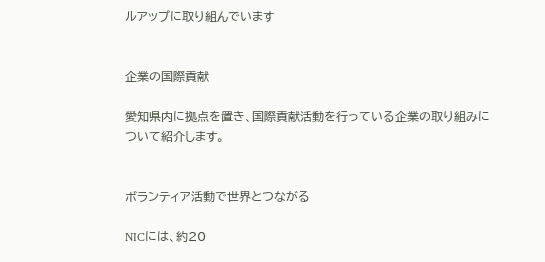ルアップに取り組んでいます


企業の国際貢献

愛知県内に拠点を置き、国際貢献活動を行っている企業の取り組みについて紹介します。


ボランティア活動で世界とつながる

NICには、約20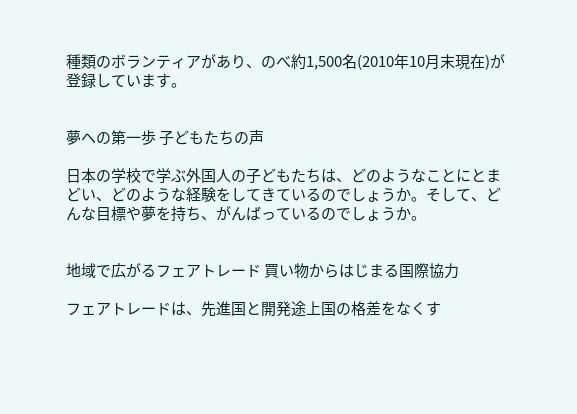種類のボランティアがあり、のべ約1,500名(2010年10月末現在)が登録しています。


夢への第一歩 子どもたちの声

日本の学校で学ぶ外国人の子どもたちは、どのようなことにとまどい、どのような経験をしてきているのでしょうか。そして、どんな目標や夢を持ち、がんばっているのでしょうか。


地域で広がるフェアトレード 買い物からはじまる国際協力

フェアトレードは、先進国と開発途上国の格差をなくす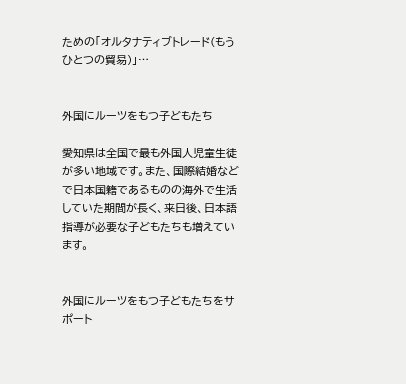ための「オルタナティブトレード(もうひとつの貿易)」…


外国にルーツをもつ子どもたち

愛知県は全国で最も外国人児童生徒が多い地域です。また、国際結婚などで日本国籍であるものの海外で生活していた期間が長く、来日後、日本語指導が必要な子どもたちも増えています。


外国にルーツをもつ子どもたちをサポート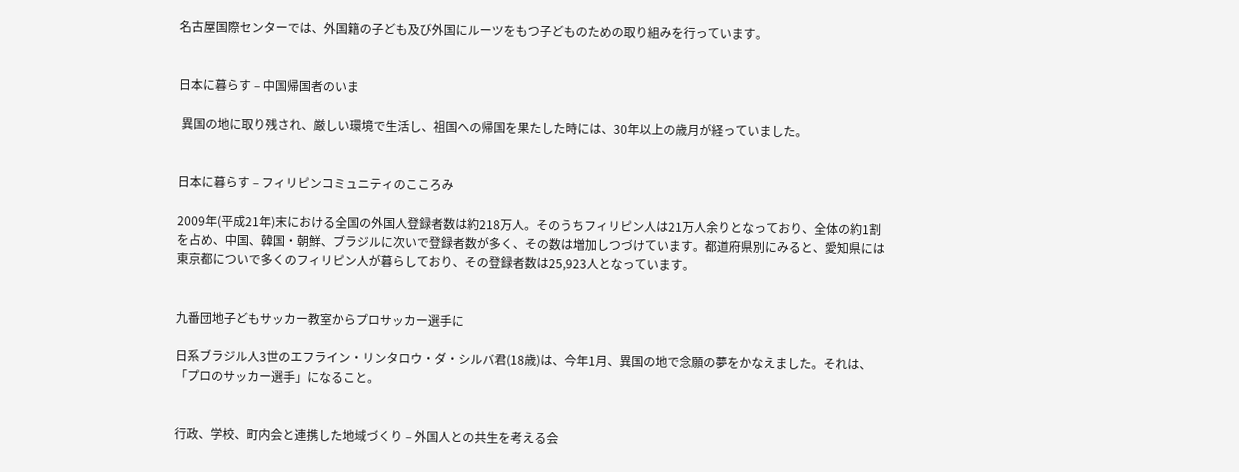名古屋国際センターでは、外国籍の子ども及び外国にルーツをもつ子どものための取り組みを行っています。


日本に暮らす – 中国帰国者のいま

 異国の地に取り残され、厳しい環境で生活し、祖国への帰国を果たした時には、30年以上の歳月が経っていました。


日本に暮らす – フィリピンコミュニティのこころみ

2009年(平成21年)末における全国の外国人登録者数は約218万人。そのうちフィリピン人は21万人余りとなっており、全体の約1割を占め、中国、韓国・朝鮮、ブラジルに次いで登録者数が多く、その数は増加しつづけています。都道府県別にみると、愛知県には東京都についで多くのフィリピン人が暮らしており、その登録者数は25,923人となっています。


九番団地子どもサッカー教室からプロサッカー選手に

日系ブラジル人3世のエフライン・リンタロウ・ダ・シルバ君(18歳)は、今年1月、異国の地で念願の夢をかなえました。それは、「プロのサッカー選手」になること。


行政、学校、町内会と連携した地域づくり – 外国人との共生を考える会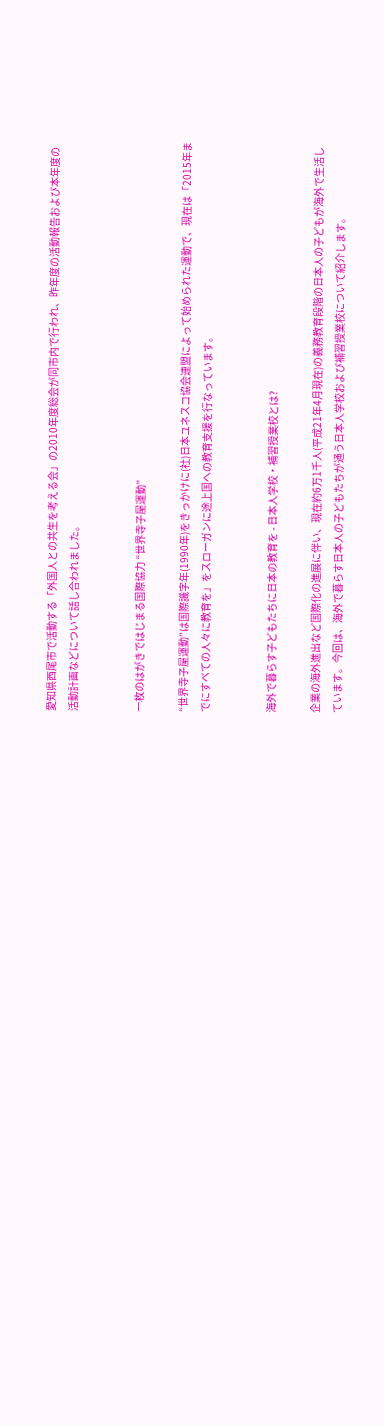愛知県西尾市で活動する「外国人との共生を考える会」の2010年度総会が同市内で行われ、昨年度の活動報告および本年度の活動計画などについて話し合われました。


一枚のはがきではじまる国際協力 “世界寺子屋運動”

“世界寺子屋運動”は国際識字年(1990年)をきっかけに(社)日本ユネスコ協会連盟によって始められた運動で、現在は「2015年までにすべての人々に教育を」をスローガンに途上国への教育支援を行なっています。


海外で暮らす子どもたちに日本の教育を - 日本人学校・補習授業校とは?

企業の海外進出など国際化の進展に伴い、現在約6万1千人(平成21年4月現在)の義務教育段階の日本人の子どもが海外で生活しています。今回は、海外で暮らす日本人の子どもたちが通う日本人学校および補習授業校について紹介します。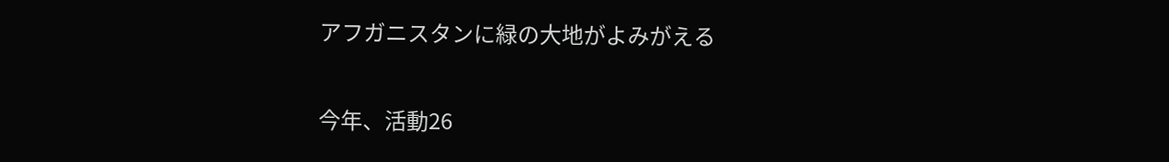アフガニスタンに緑の大地がよみがえる

今年、活動26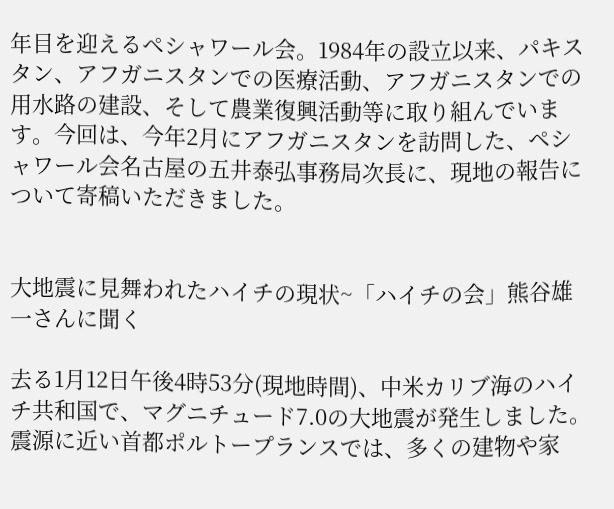年目を迎えるペシャワール会。1984年の設立以来、パキスタン、アフガニスタンでの医療活動、アフガニスタンでの用水路の建設、そして農業復興活動等に取り組んでいます。今回は、今年2月にアフガニスタンを訪問した、ペシャワール会名古屋の五井泰弘事務局次長に、現地の報告について寄稿いただきました。


大地震に見舞われたハイチの現状~「ハイチの会」熊谷雄一さんに聞く

去る1月12日午後4時53分(現地時間)、中米カリブ海のハイチ共和国で、マグニチュード7.0の大地震が発生しました。震源に近い首都ポルトープランスでは、多くの建物や家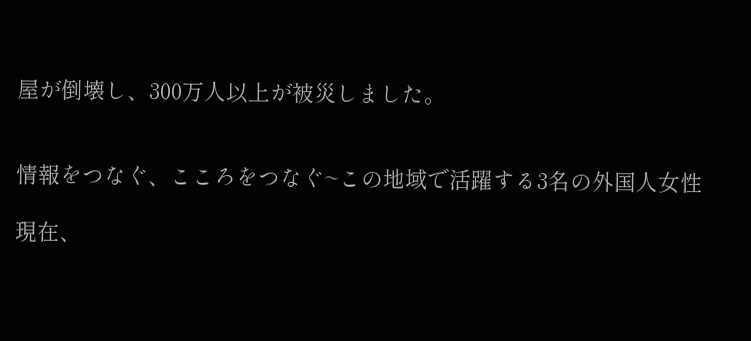屋が倒壊し、300万人以上が被災しました。


情報をつなぐ、こころをつなぐ~この地域で活躍する3名の外国人女性

現在、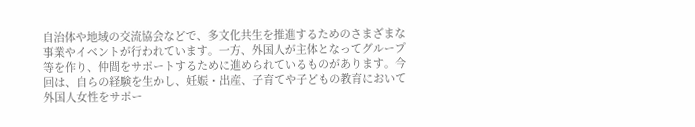自治体や地域の交流協会などで、多文化共生を推進するためのさまざまな事業やイベントが行われています。一方、外国人が主体となってグループ等を作り、仲間をサポートするために進められているものがあります。今回は、自らの経験を生かし、妊娠・出産、子育てや子どもの教育において外国人女性をサポー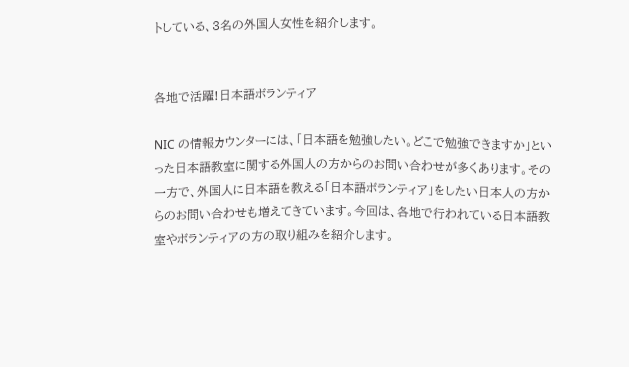トしている、3名の外国人女性を紹介します。


各地で活躍!日本語ボランティア

NIC の情報カウンターには、「日本語を勉強したい。どこで勉強できますか」といった日本語教室に関する外国人の方からのお問い合わせが多くあります。その一方で、外国人に日本語を教える「日本語ボランティア」をしたい日本人の方からのお問い合わせも増えてきています。今回は、各地で行われている日本語教室やボランティアの方の取り組みを紹介します。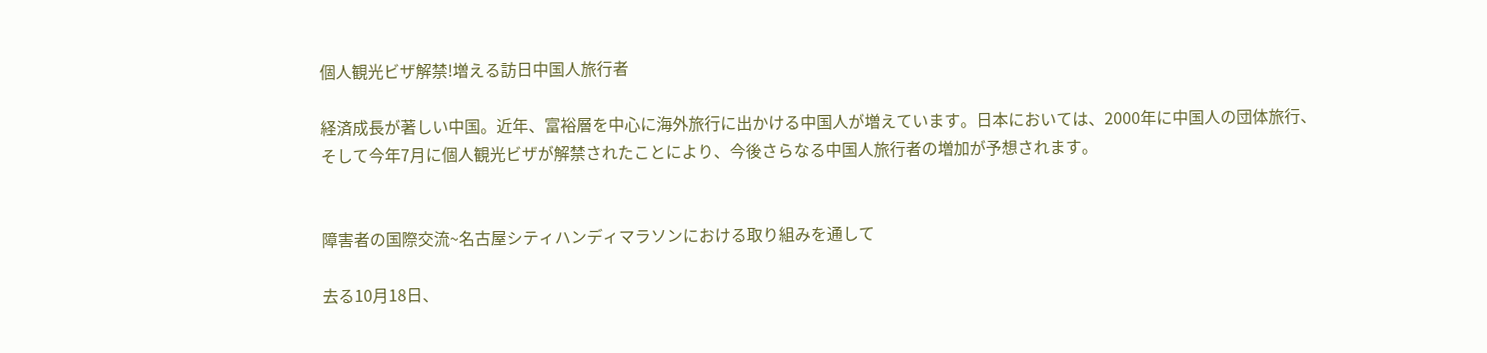個人観光ビザ解禁!増える訪日中国人旅行者

経済成長が著しい中国。近年、富裕層を中心に海外旅行に出かける中国人が増えています。日本においては、2000年に中国人の団体旅行、そして今年7月に個人観光ビザが解禁されたことにより、今後さらなる中国人旅行者の増加が予想されます。


障害者の国際交流~名古屋シティハンディマラソンにおける取り組みを通して

去る10月18日、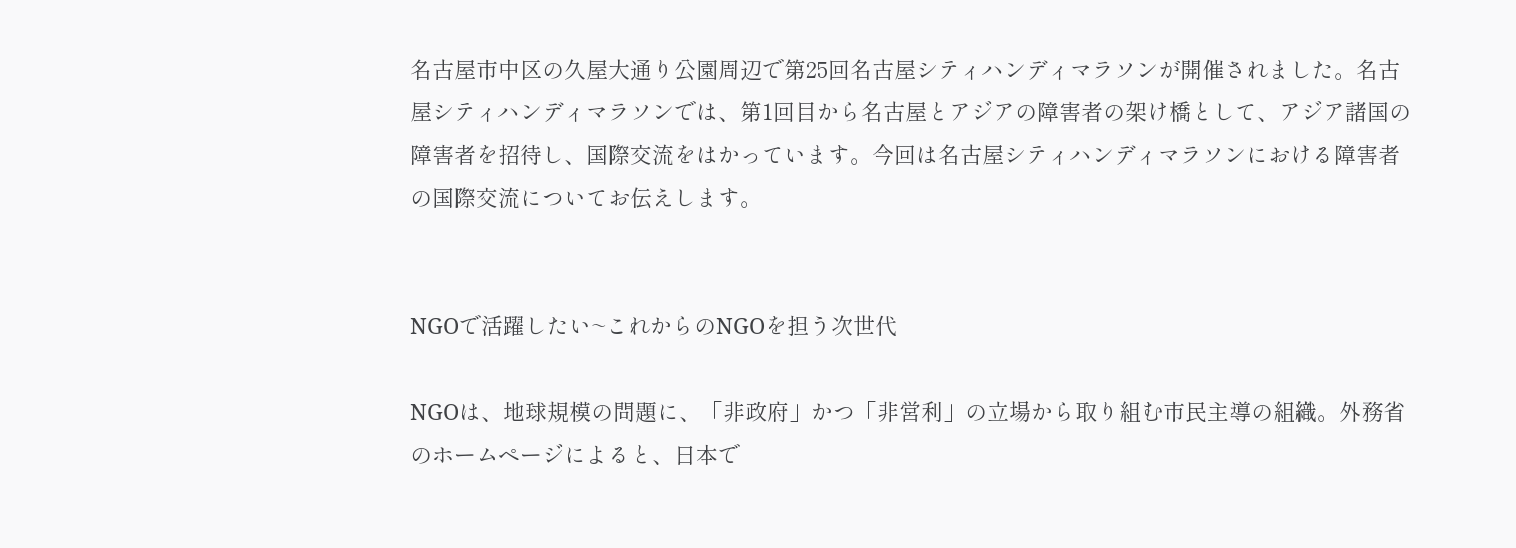名古屋市中区の久屋大通り公園周辺で第25回名古屋シティハンディマラソンが開催されました。名古屋シティハンディマラソンでは、第1回目から名古屋とアジアの障害者の架け橋として、アジア諸国の障害者を招待し、国際交流をはかっています。今回は名古屋シティハンディマラソンにおける障害者の国際交流についてお伝えします。


NGOで活躍したい~これからのNGOを担う次世代

NGOは、地球規模の問題に、「非政府」かつ「非営利」の立場から取り組む市民主導の組織。外務省のホームページによると、日本で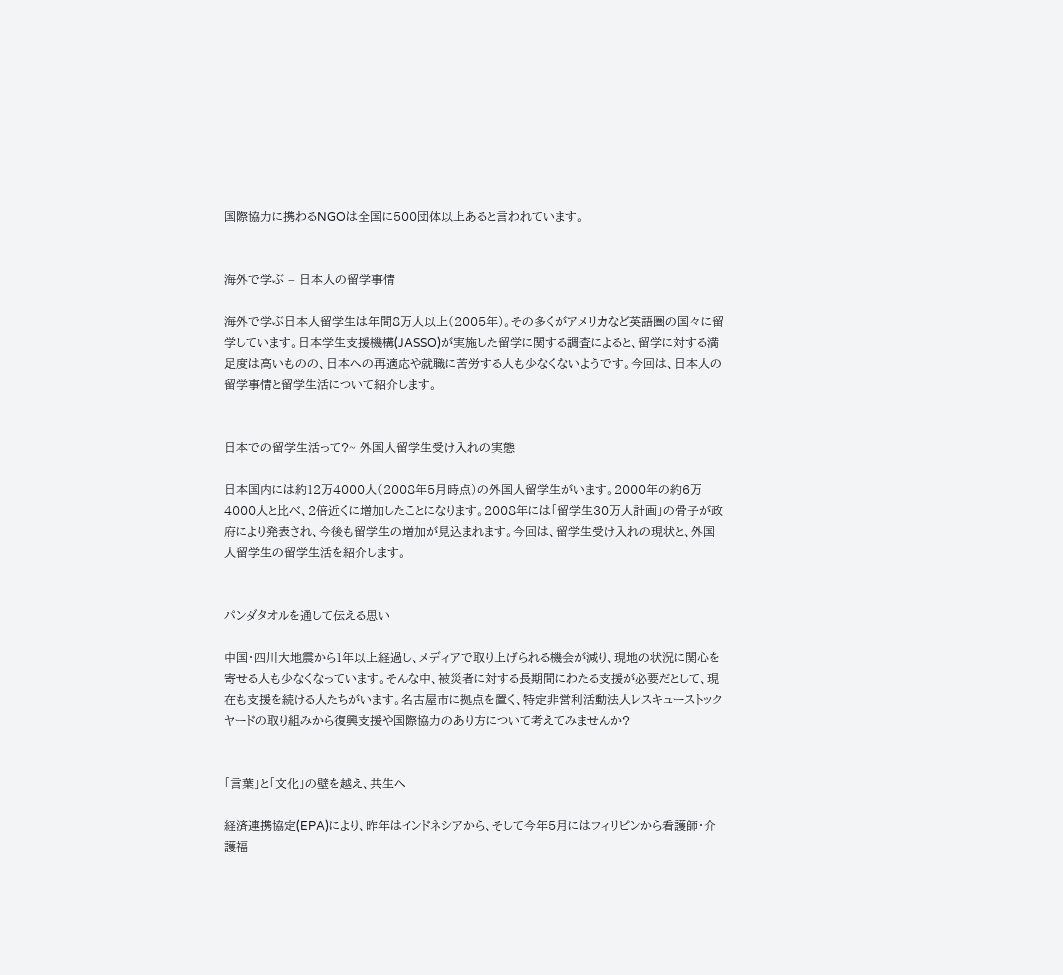国際協力に携わるNGOは全国に500団体以上あると言われています。


海外で学ぶ – 日本人の留学事情

海外で学ぶ日本人留学生は年間8万人以上(2005年)。その多くがアメリカなど英語圏の国々に留学しています。日本学生支援機構(JASSO)が実施した留学に関する調査によると、留学に対する満足度は高いものの、日本への再適応や就職に苦労する人も少なくないようです。今回は、日本人の留学事情と留学生活について紹介します。


日本での留学生活って?~ 外国人留学生受け入れの実態

日本国内には約12万4000人(2008年5月時点)の外国人留学生がいます。2000年の約6万4000人と比べ、2倍近くに増加したことになります。2008年には「留学生30万人計画」の骨子が政府により発表され、今後も留学生の増加が見込まれます。今回は、留学生受け入れの現状と、外国人留学生の留学生活を紹介します。


パンダタオルを通して伝える思い

中国・四川大地震から1年以上経過し、メディアで取り上げられる機会が減り、現地の状況に関心を寄せる人も少なくなっています。そんな中、被災者に対する長期間にわたる支援が必要だとして、現在も支援を続ける人たちがいます。名古屋市に拠点を置く、特定非営利活動法人レスキューストックヤードの取り組みから復興支援や国際協力のあり方について考えてみませんか?


「言葉」と「文化」の壁を越え、共生へ

経済連携協定(EPA)により、昨年はインドネシアから、そして今年5月にはフィリピンから看護師・介護福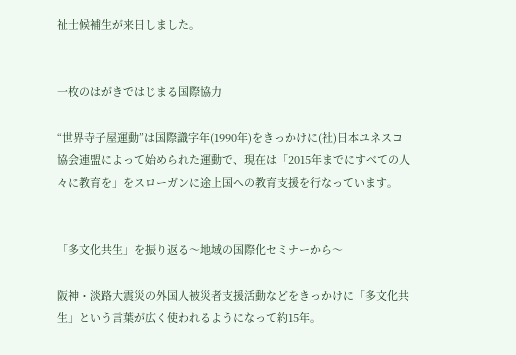祉士候補生が来日しました。


一枚のはがきではじまる国際協力

“世界寺子屋運動”は国際識字年(1990年)をきっかけに(社)日本ユネスコ協会連盟によって始められた運動で、現在は「2015年までにすべての人々に教育を」をスローガンに途上国への教育支援を行なっています。


「多文化共生」を振り返る〜地域の国際化セミナーから〜

阪神・淡路大震災の外国人被災者支援活動などをきっかけに「多文化共生」という言葉が広く使われるようになって約15年。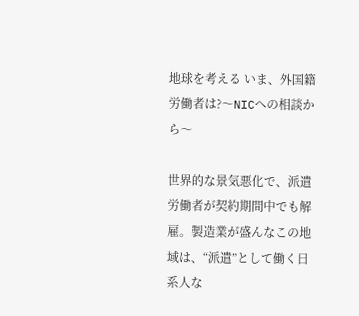地球を考える いま、外国籍労働者は?〜NICへの相談から〜

世界的な景気悪化で、派遣労働者が契約期間中でも解雇。製造業が盛んなこの地域は、“派遣”として働く日系人な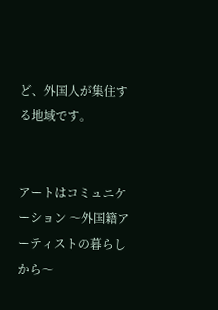ど、外国人が集住する地域です。


アートはコミュニケーション 〜外国籍アーティストの暮らしから〜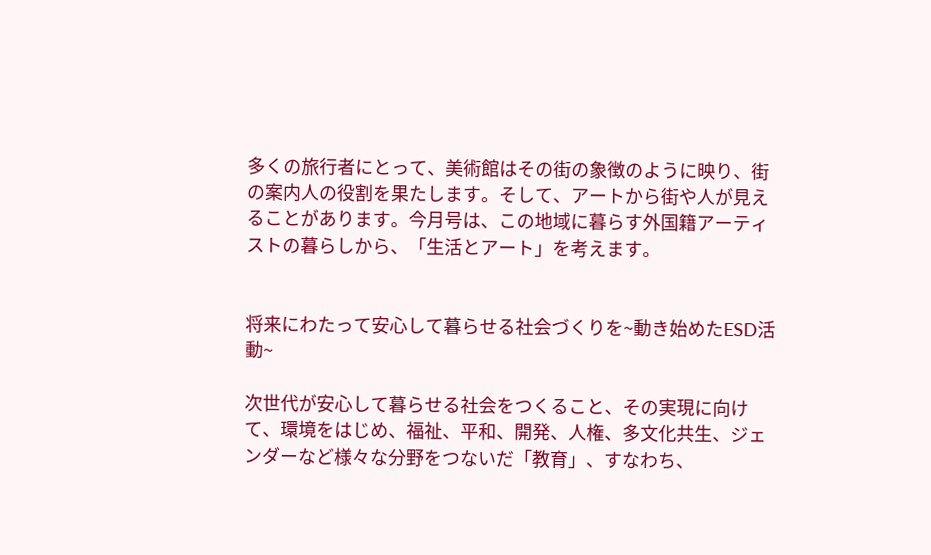多くの旅行者にとって、美術館はその街の象徴のように映り、街の案内人の役割を果たします。そして、アートから街や人が見えることがあります。今月号は、この地域に暮らす外国籍アーティストの暮らしから、「生活とアート」を考えます。


将来にわたって安心して暮らせる社会づくりを~動き始めたESD活動~

次世代が安心して暮らせる社会をつくること、その実現に向けて、環境をはじめ、福祉、平和、開発、人権、多文化共生、ジェンダーなど様々な分野をつないだ「教育」、すなわち、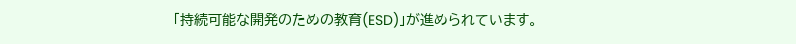「持続可能な開発のための教育(ESD)」が進められています。